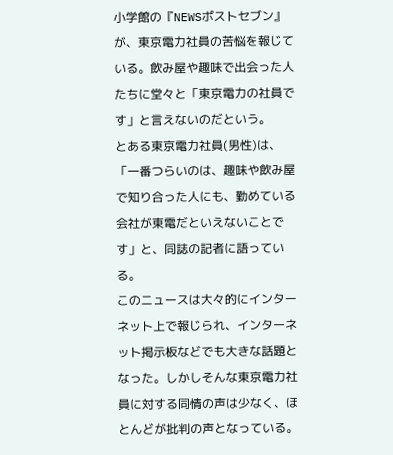小学館の『NEWSポストセブン』が、東京電力社員の苦悩を報じている。飲み屋や趣味で出会った人たちに堂々と「東京電力の社員です」と言えないのだという。
とある東京電力社員(男性)は、「一番つらいのは、趣味や飲み屋で知り合った人にも、勤めている会社が東電だといえないことです」と、同誌の記者に語っている。
このニュースは大々的にインターネット上で報じられ、インターネット掲示板などでも大きな話題となった。しかしそんな東京電力社員に対する同情の声は少なく、ほとんどが批判の声となっている。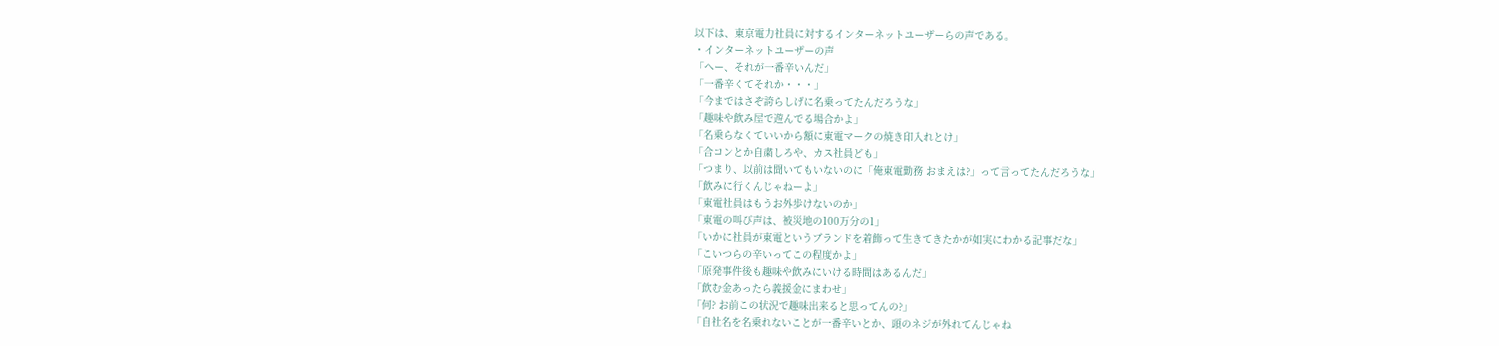以下は、東京電力社員に対するインターネットユーザーらの声である。
・インターネットユーザーの声
「へー、それが一番辛いんだ」
「一番辛くてそれか・・・」
「今まではさぞ誇らしげに名乗ってたんだろうな」
「趣味や飲み屋で遊んでる場合かよ」
「名乗らなくていいから額に東電マークの焼き印入れとけ」
「合コンとか自粛しろや、カス社員ども」
「つまり、以前は聞いてもいないのに「俺東電勤務 おまえは?」って言ってたんだろうな」
「飲みに行くんじゃねーよ」
「東電社員はもうお外歩けないのか」
「東電の叫び声は、被災地の100万分の1」
「いかに社員が東電というブランドを着飾って生きてきたかが如実にわかる記事だな」
「こいつらの辛いってこの程度かよ」
「原発事件後も趣味や飲みにいける時間はあるんだ」
「飲む金あったら義援金にまわせ」
「何? お前この状況で趣味出来ると思ってんの?」
「自社名を名乗れないことが一番辛いとか、頭のネジが外れてんじゃね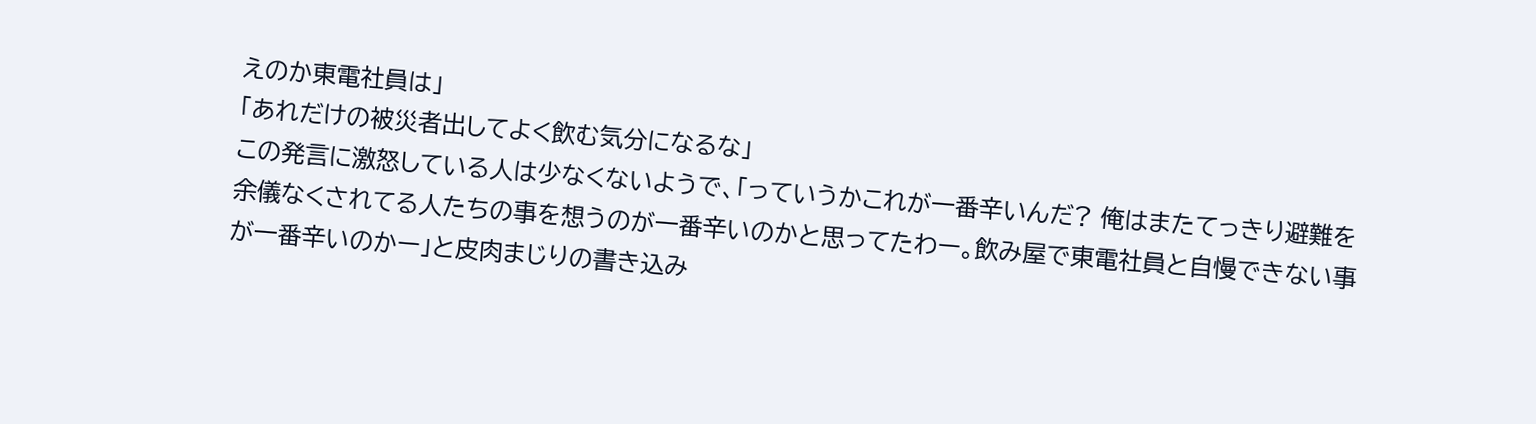えのか東電社員は」
「あれだけの被災者出してよく飲む気分になるな」
この発言に激怒している人は少なくないようで、「っていうかこれが一番辛いんだ? 俺はまたてっきり避難を余儀なくされてる人たちの事を想うのが一番辛いのかと思ってたわー。飲み屋で東電社員と自慢できない事が一番辛いのかー」と皮肉まじりの書き込み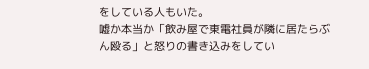をしている人もいた。
嘘か本当か「飲み屋で東電社員が隣に居たらぶん殴る」と怒りの書き込みをしてい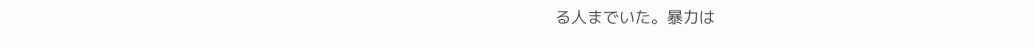る人までいた。暴力は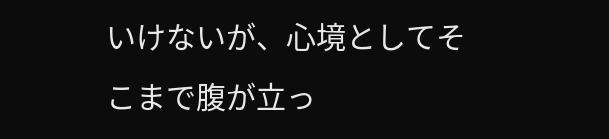いけないが、心境としてそこまで腹が立っ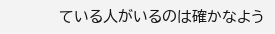ている人がいるのは確かなよう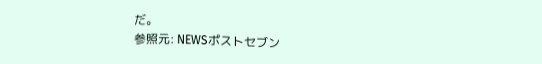だ。
参照元: NEWSポストセブン